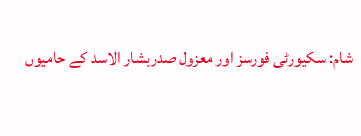شام: سکیورٹی فورسز اور معزول صدربشار الاسد کے حامیوں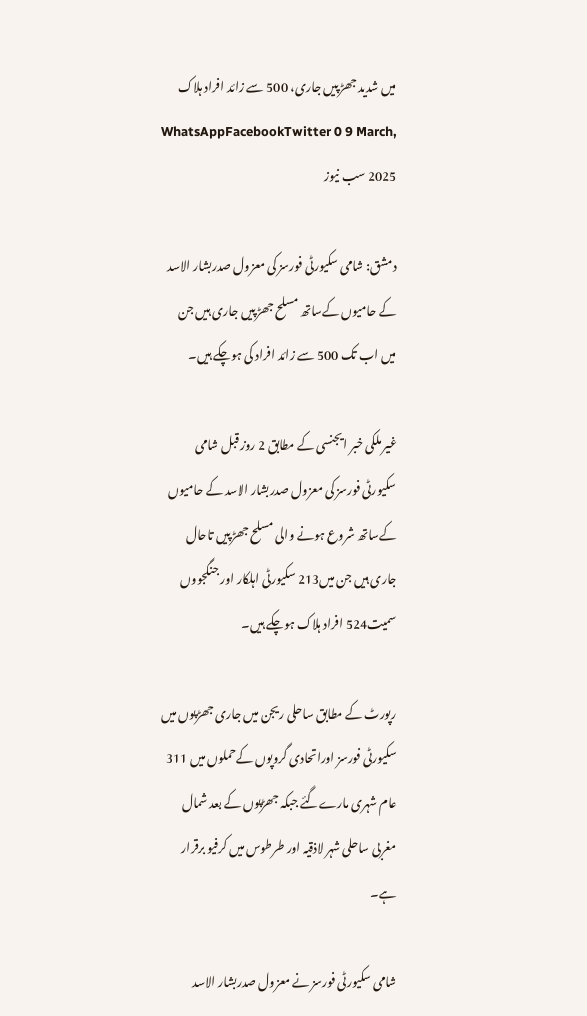میں شدید جھڑپیں جاری، 500 سے زائد افراد ہلاک WhatsAppFacebookTwitter 0 9 March, 2025 سب نیوز

دمشق: شامی سکیورٹی فورسز کی معزول صدربشار الاسد کے حامیوں کےساتھ مسلح جھڑپیں جاری ہیں جن میں اب تک 500 سے زائد افراد کی ہوچکے ہیں۔

غیر ملکی خبر ایجنسی کے مطابق 2 روز قبل شامی سکیورٹی فورسز کی معزول صدربشار الاسد کے حامیوں کےساتھ شروع ہونے والی مسلح جھڑپیں تاحال جاری ہیں جن میں213 سکیورٹی اہلکار اور جنگجووں سمیت524 افراد ہلاک ہوچکے ہیں۔

رپورٹ کے مطابق ساحلی ریجن میں جاری جھڑپوں میں سکیورٹی فورسز اوراتحادی گروپوں کےحملوں میں 311 عام شہری مارےگئے جبکہ جھڑپوں کے بعد شمال مغربی ساحلی شہر لاذقیہ اور طرطوس میں کرفیو برقرار ہے۔

شامی سکیورٹی فورسز نے معزول صدربشار الاسد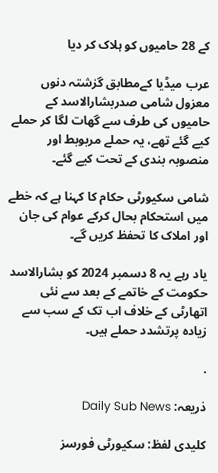کے 28 حامیوں کو ہلاک کر دیا

عرب میڈیا کےمطابق گزشتہ دنوں معزول شامی صدربشارالاسد کے حامیوں کی طرف سے گھات لگا کر حملے کیے گئے تھے، یہ حملے مربوبط اور منصوبہ بندی کے تحت کیے گئے۔

شامی سکیورٹی حکام کا کہنا ہے کہ خطے میں استحکام بحال کرکے عوام کی جان اور املاک کا تحفظ کریں گے۔

یاد رہے یہ 8 دسمبر 2024 کو بشارالاسد حکومت کے خاتمے کے بعد سے نئی اتھارٹی کے خلاف اب تک کے سب سے زیادہ پرتشدد حملے ہیں۔

.

ذریعہ: Daily Sub News

کلیدی لفظ: سکیورٹی فورسز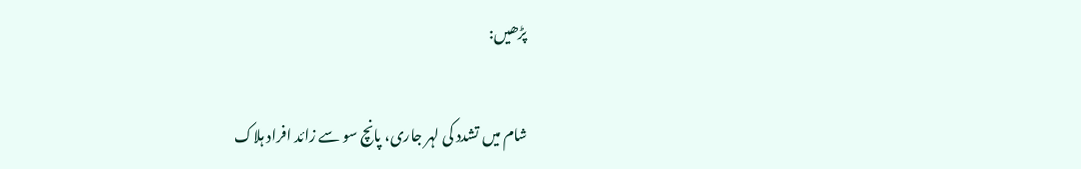پڑھیں:

شام میں تشدد کی لہر جاری، پانچ سو سے زائد افراد ہلاک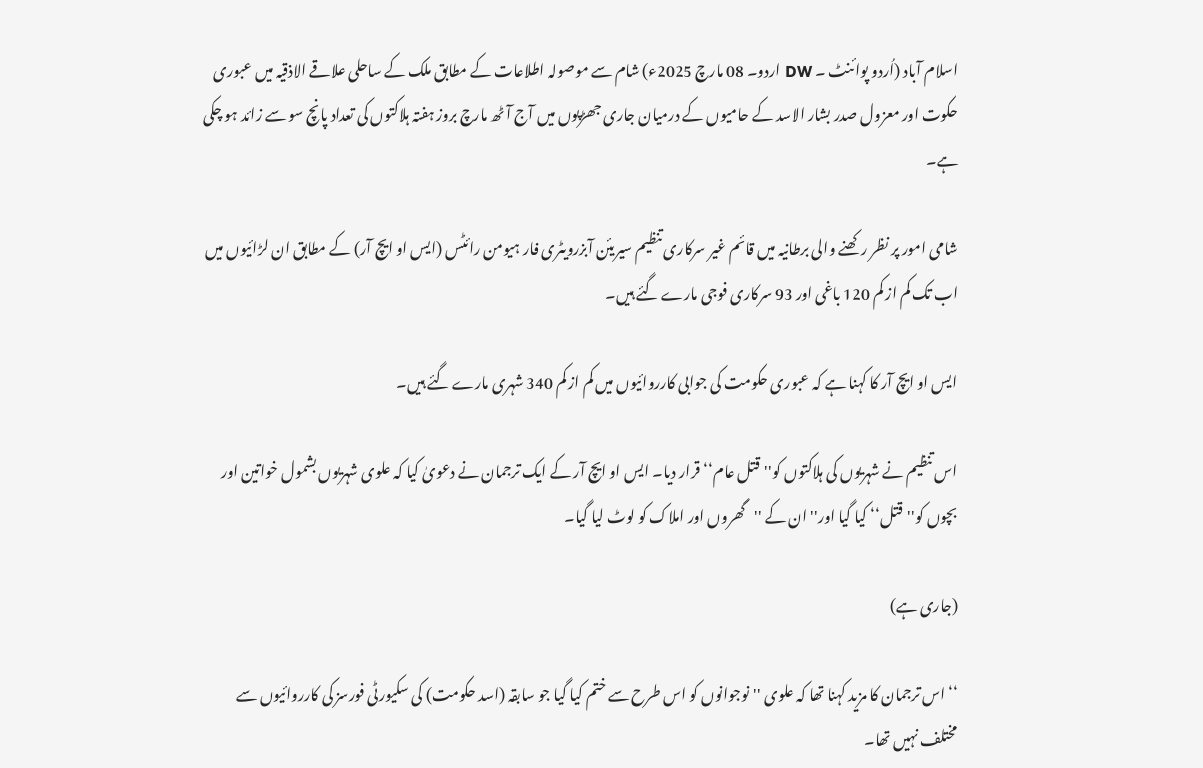اسلام آباد (اُردو پوائنٹ ۔ DW اردو۔ 08 مارچ 2025ء) شام سے موصولہ اطلاعات کے مطابق ملک کے ساحلی علاقے الاذقیہ میں عبوری حکوت اور معزول صدر بشار الاسد کے حامیوں کے درمیان جاری جھڑپوں میں آج آٹھ مارچ بروز ہفتہ ہلاکتوں کی تعداد پانچ سو سے زائد ہو چکی ہے۔

شامی امور پر نظر رکھنے والی برطانیہ میں قائم غیر سرکاری تنظیم سیریئن آبزرویٹری فار ہیومن رائٹس (ایس او ایچ آر) کے مطابق ان لڑائیوں میں اب تک کم از کم 120 باغی اور 93 سرکاری فوجی مارے گئے ہیں۔

ایس او ایچ آر کا کہنا ہے کہ عبوری حکومت کی جوابی کارروائیوں میں کم از کم 340 شہری مارے گئے ہیں۔

اس تنظیم نے شہریوں کی ہلاکتوں کو''قتل عام‘‘ قرار دیا۔ ایس او ایچ آر کے ایک ترجمان نے دعویٰ کیا کہ علوی شہریوں بشمول خواتین اور بچوں کو''قتل‘‘ کیا گیا اور'' ان کے ''گھروں اور املاک کو لوٹ لیا گیا۔

(جاری ہے)

‘‘ اس ترجمان کا مزید کہنا تھا کہ علوی ''نوجوانوں کو اس طرح سے ختم کیا گیا جو سابقہ (اسد حکومت) کی سکیورٹی فورسز کی کارروائیوں سے مختلف نہیں تھا۔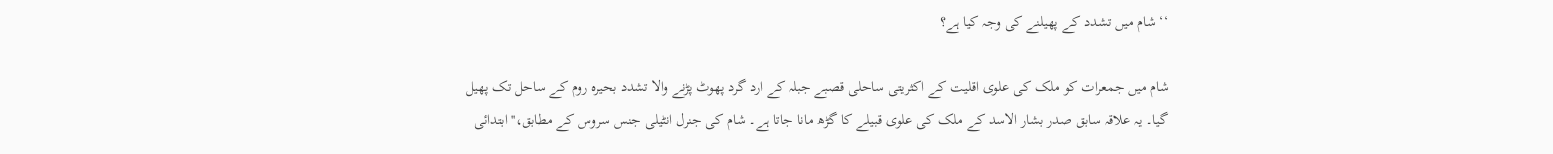‘‘ شام میں تشدد کے پھیلنے کی وجہ کیا ہے؟

شام میں جمعرات کو ملک کی علوی اقلیت کے اکثریتی ساحلی قصبے جبلہ کے ارد گرد پھوٹ پڑنے والا تشدد بحیرہ روم کے ساحل تک پھیل گیا۔ یہ علاقہ سابق صدر بشار الاسد کے ملک کی علوی قبیلے کا گڑھ مانا جاتا ہے۔ شام کی جنرل انٹیلی جنس سروس کے مطابق،''ابتدائی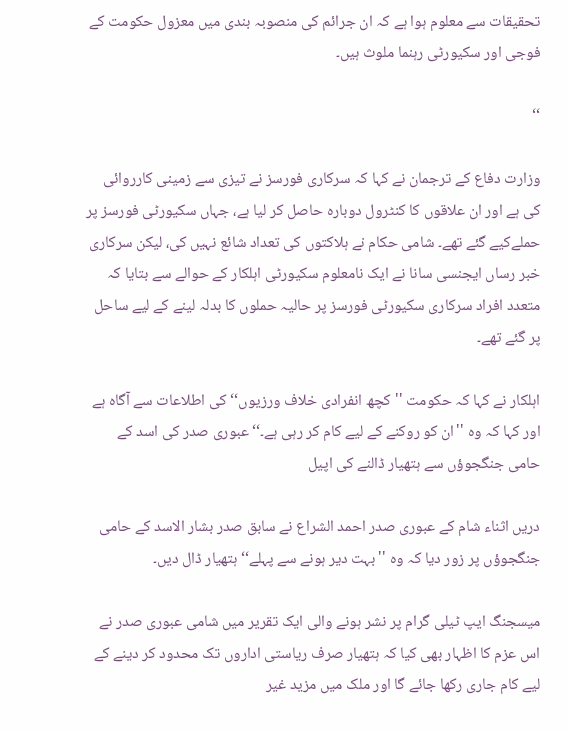تحقیقات سے معلوم ہوا ہے کہ ان جرائم کی منصوبہ بندی میں معزول حکومت کے فوجی اور سکیورٹی رہنما ملوث ہیں۔

‘‘

وزارت دفاع کے ترجمان نے کہا کہ سرکاری فورسز نے تیزی سے زمینی کارروائی کی ہے اور ان علاقوں کا کنٹرول دوبارہ حاصل کر لیا ہے، جہاں سکیورٹی فورسز پر حملےکیے گئے تھے۔ شامی حکام نے ہلاکتوں کی تعداد شائع نہیں کی، لیکن سرکاری خبر رساں ایجنسی سانا نے ایک نامعلوم سکیورٹی اہلکار کے حوالے سے بتایا کہ متعدد افراد سرکاری سکیورٹی فورسز پر حالیہ حملوں کا بدلہ لینے کے لیے ساحل پر گئے تھے۔

اہلکار نے کہا کہ حکومت ''کچھ انفرادی خلاف ورزیوں‘‘کی اطلاعات سے آگاہ ہے اور کہا کہ وہ ''ان کو روکنے کے لیے کام کر رہی ہے۔‘‘ عبوری صدر کی اسد کے حامی جنگجوؤں سے ہتھیار ڈالنے کی اپیل

دریں اثناء شام کے عبوری صدر احمد الشراع نے سابق صدر بشار الاسد کے حامی جنگجوؤں پر زور دیا کہ وہ ''بہت دیر ہونے سے پہلے‘‘ ہتھیار ڈال دیں۔

میسجنگ ایپ ٹیلی گرام پر نشر ہونے والی ایک تقریر میں شامی عبوری صدر نے اس عزم کا اظہار بھی کیا کہ ہتھیار صرف ریاستی اداروں تک محدود کر دینے کے لیے کام جاری رکھا جائے گا اور ملک میں مزید غیر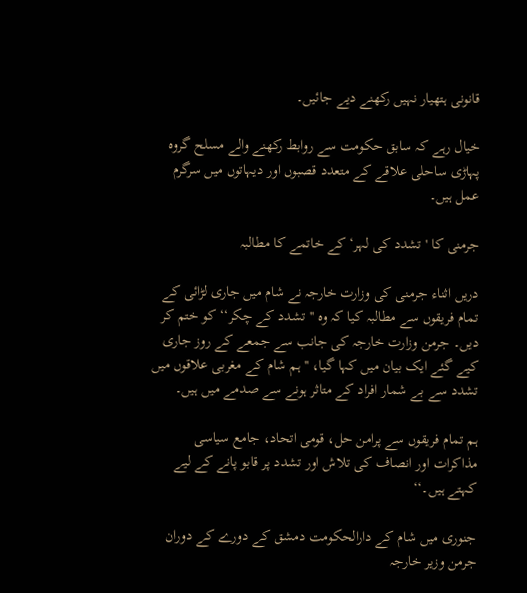قانونی ہتھیار نہیں رکھنے دیے جائیں۔

خیال رہے کہ سابق حکومت سے روابط رکھنے والے مسلح گروہ پہاڑی ساحلی علاقے کے متعدد قصبوں اور دیہاتوں میں سرگرم عمل ہیں۔

جرمنی کا 'تشدد کی لہر‘ کے خاتمے کا مطالبہ

دریں اثناء جرمنی کی وزارت خارجہ نے شام میں جاری لڑائی کے تمام فریقوں سے مطالبہ کیا کہ وہ ''تشدد کے چکر‘‘ کو ختم کر دیں۔ جرمن وزارت خارجہ کی جانب سے جمعے کے روز جاری کیے گئے ایک بیان میں کہا گیا، ''ہم شام کے مغربی علاقوں میں تشدد سے بے شمار افراد کے متاثر ہونے سے صدمے میں ہیں۔

ہم تمام فریقوں سے پرامن حل، قومی اتحاد، جامع سیاسی مذاکرات اور انصاف کی تلاش اور تشدد پر قابو پانے کے لیے کہتے ہیں۔‘‘

جنوری میں شام کے دارالحکومت دمشق کے دورے کے دوران جرمن وزیر خارجہ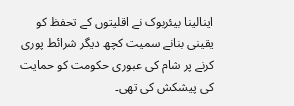اینالینا بیئربوک نے اقلیتوں کے تحفظ کو یقینی بنانے سمیت کچھ دیگر شرائط پوری کرنے پر شام کی عبوری حکومت کو حمایت کی پیشکش کی تھی۔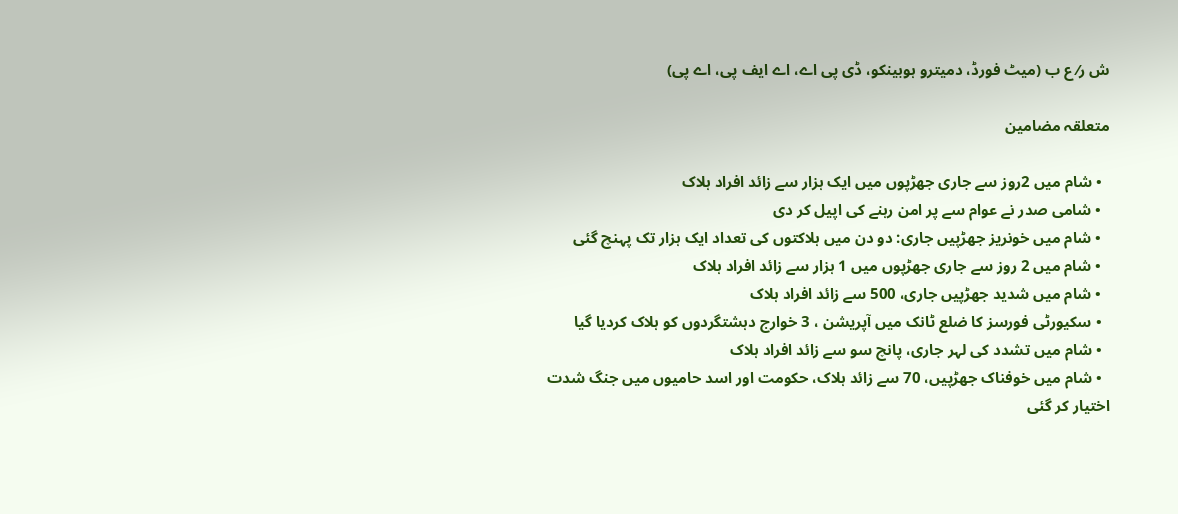ش ر⁄ ع ب (میٹ فورڈ، دمیترو ہوبینکو، ڈی پی اے، اے ایف پی، اے پی)

متعلقہ مضامین

  • شام میں 2روز سے جاری جھڑپوں میں ایک ہزار سے زائد افراد ہلاک
  • شامی صدر نے عوام سے پر امن رہنے کی اپیل کر دی
  • شام میں خونریز جھڑپیں جاری: دو دن میں ہلاکتوں کی تعداد ایک ہزار تک پہنچ گئی
  • شام میں 2 روز سے جاری جھڑپوں میں 1 ہزار سے زائد افراد ہلاک
  • شام میں شدید جھڑپیں جاری، 500 سے زائد افراد ہلاک
  • سکیورٹی فورسز کا ضلع ٹانک میں آپریشن ، 3 خوارج دہشتگردوں کو ہلاک کردیا گیا
  • شام میں تشدد کی لہر جاری، پانچ سو سے زائد افراد ہلاک
  • شام میں خوفناک جھڑپیں، 70 سے زائد ہلاک، حکومت اور اسد حامیوں میں جنگ شدت اختیار کر گئی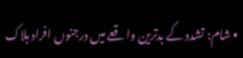• شام: تشدد کے بدترین واقعے میں درجنوں افراد ہلاک